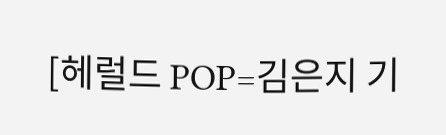[헤럴드 POP=김은지 기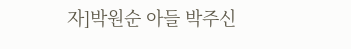자]박원순 아들 박주신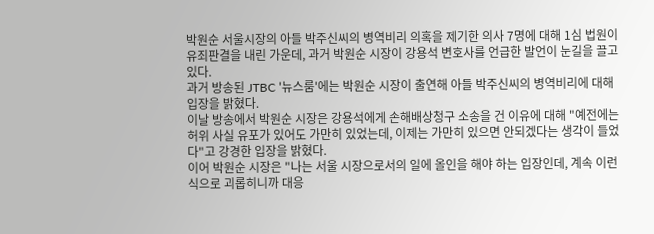박원순 서울시장의 아들 박주신씨의 병역비리 의혹을 제기한 의사 7명에 대해 1심 법원이 유죄판결을 내린 가운데, 과거 박원순 시장이 강용석 변호사를 언급한 발언이 눈길을 끌고 있다.
과거 방송된 JTBC '뉴스룸'에는 박원순 시장이 출연해 아들 박주신씨의 병역비리에 대해 입장을 밝혔다.
이날 방송에서 박원순 시장은 강용석에게 손해배상청구 소송을 건 이유에 대해 "예전에는 허위 사실 유포가 있어도 가만히 있었는데, 이제는 가만히 있으면 안되겠다는 생각이 들었다"고 강경한 입장을 밝혔다.
이어 박원순 시장은 "나는 서울 시장으로서의 일에 올인을 해야 하는 입장인데, 계속 이런 식으로 괴롭히니까 대응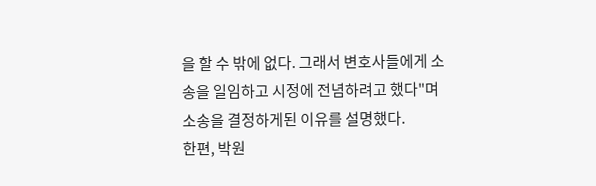을 할 수 밖에 없다. 그래서 변호사들에게 소송을 일임하고 시정에 전념하려고 했다"며 소송을 결정하게된 이유를 설명했다.
한편, 박원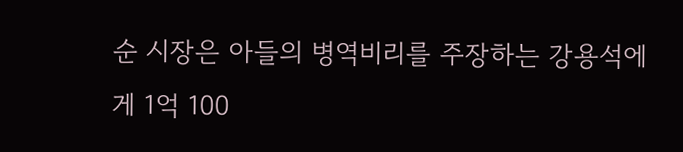순 시장은 아들의 병역비리를 주장하는 강용석에게 1억 100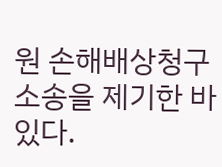원 손해배상청구 소송을 제기한 바 있다.